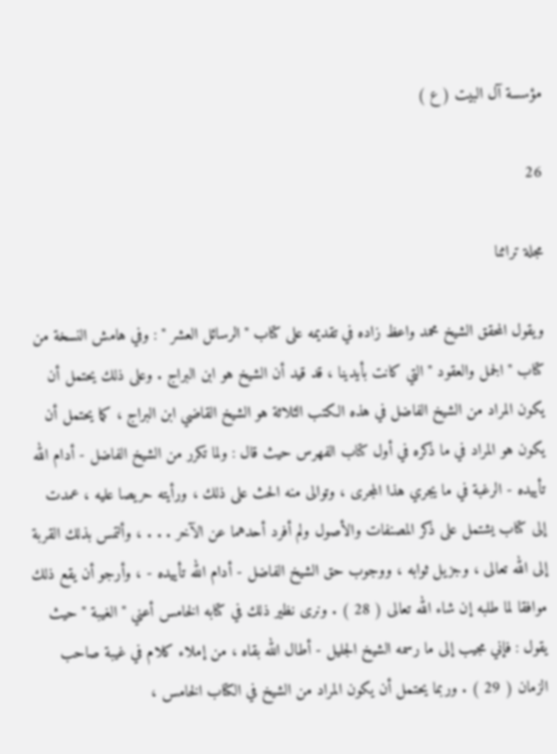مؤسسة آل البيت ( ع )

26

مجلة تراثنا

ويقول المحقق الشيخ محمد واعظ زاده في تقديمه على كتاب " الرسائل العشر " : وفي هامش النسخة من كتاب " الجمل والعقود " التي كانت بأيدينا ، قد قيد أن الشيخ هو ابن البراج . وعلى ذلك يحتمل أن يكون المراد من الشيخ الفاضل في هذه الكتب الثلاثة هو الشيخ القاضي ابن البراج ، كما يحتمل أن يكون هو المراد في ما ذكره في أول كتاب الفهرس حيث قال : ولما تكرر من الشيخ الفاضل - أدام الله تأييده - الرغبة في ما يجري هذا المجرى ، وتوالى منه الحث على ذلك ، ورأيته حريصا عليه ، عمدت إلى كتاب يشتمل على ذكر المصنفات والأصول ولم أفرد أحدهما عن الآخر . . . ، وألتمس بذلك القربة إلى الله تعالى ، وجزيل ثوابه ، ووجوب حق الشيخ الفاضل - أدام الله تأييده - ، وأرجو أن يقع ذلك موافقا لما طلبه إن شاء الله تعالى ( 28 ) . ونرى نظير ذلك في كتابه الخامس أعني " الغيبة " حيث يقول : فإني مجيب إلى ما رسمه الشيخ الجليل - أطال الله بقاه ، من إملاء كلام في غيبة صاحب الزمان ( 29 ) . وربما يحتمل أن يكون المراد من الشيخ في الكتاب الخامس ،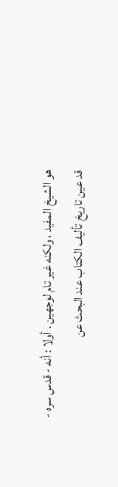هو الشيخ المفيد ، ولكنه غير تام لوجهين . أولا : أنه - قدس سره - قد عين تاريخ تأليف الكتاب عند البحث عن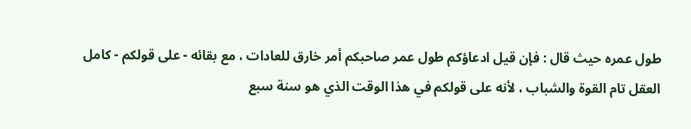طول عمره حيث قال : فإن قيل ادعاؤكم طول عمر صاحبكم أمر خارق للعادات ، مع بقائه - على قولكم - كامل العقل تام القوة والشباب ، لأنه على قولكم في هذا الوقت الذي هو سنة سبع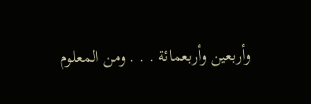وأربعين وأربعمائة . . . ومن المعلوم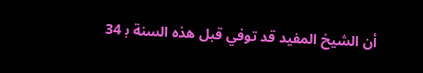أن الشيخ المفيد قد توفي قبل هذه السنة ب‍ 34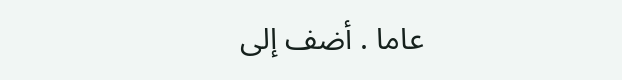عاما . أضف إلى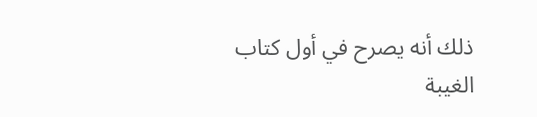ذلك أنه يصرح في أول كتاب الغيبة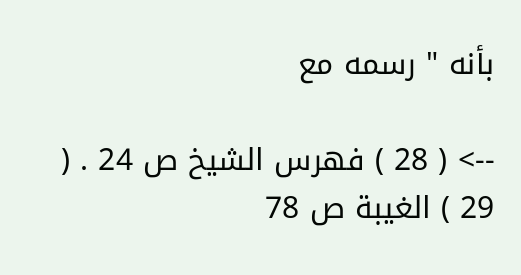بأنه " رسمه مع

--> ( 28 ) فهرس الشيخ ص 24 . ( 29 ) الغيبة ص 78